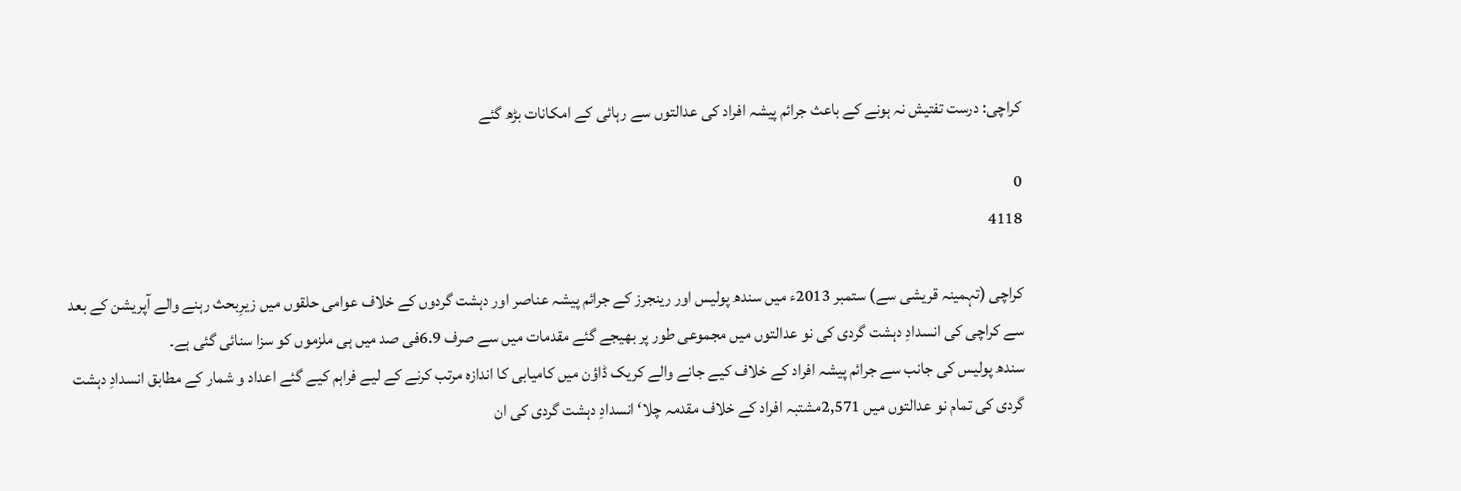کراچی: درست تفتیش نہ ہونے کے باعث جرائم پیشہ افراد کی عدالتوں سے رہائی کے امکانات بڑھ گئے

0
4118

کراچی (تہمینہ قریشی سے) ستمبر 2013ء میں سندھ پولیس اور رینجرز کے جرائم پیشہ عناصر اور دہشت گردوں کے خلاف عوامی حلقوں میں زیرِبحث رہنے والے آپریشن کے بعد سے کراچی کی انسدادِ دہشت گردی کی نو عدالتوں میں مجموعی طور پر بھیجے گئے مقدمات میں سے صرف 6.9فی صد میں ہی ملزموں کو سزا سنائی گئی ہے۔
سندھ پولیس کی جانب سے جرائم پیشہ افراد کے خلاف کیے جانے والے کریک ڈاؤن میں کامیابی کا اندازہ مرتب کرنے کے لیے فراہم کیے گئے اعداد و شمار کے مطابق انسدادِ دہشت گردی کی تمام نو عدالتوں میں 2,571مشتبہ افراد کے خلاف مقدمہ چلا‘ انسدادِ دہشت گردی کی ان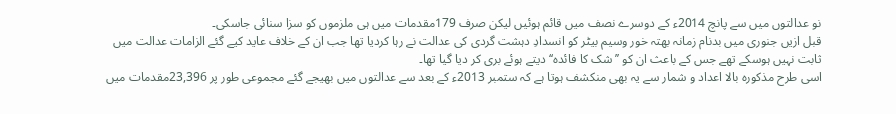نو عدالتوں میں سے پانچ 2014ء کے دوسرے نصف میں قائم ہوئیں لیکن صرف 179مقدمات میں ہی ملزموں کو سزا سنائی جاسکی۔
قبل ازیں جنوری میں بدنام زمانہ بھتہ خور وسیم بیٹر کو انسدادِ دہشت گردی کی عدالت نے رہا کردیا تھا جب ان کے خلاف عاید کیے گئے الزامات عدالت میں ثابت نہیں ہوسکے تھے جس کے باعث ان کو ’’شک کا فائدہ‘‘ دیتے ہوئے بری کر دیا گیا تھا۔
اسی طرح مذکورہ بالا اعداد و شمار سے یہ بھی منکشف ہوتا ہے کہ ستمبر 2013ء کے بعد سے عدالتوں میں بھیجے گئے مجموعی طور پر 23,396مقدمات میں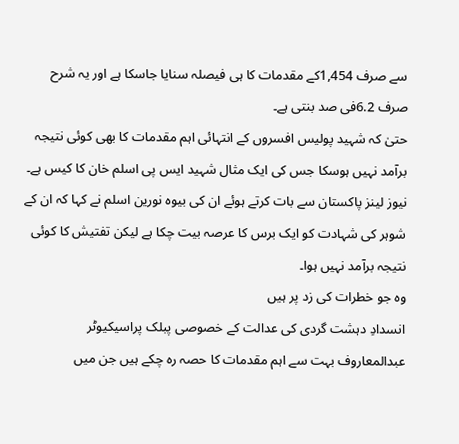سے صرف 1,454کے مقدمات کا ہی فیصلہ سنایا جاسکا ہے اور یہ شرح صرف 6.2فی صد بنتی ہے۔
حتیٰ کہ شہید پولیس افسروں کے انتہائی اہم مقدمات کا بھی کوئی نتیجہ برآمد نہیں ہوسکا جس کی ایک مثال شہید ایس پی اسلم خان کا کیس ہے۔ نیوز لینز پاکستان سے بات کرتے ہوئے ان کی بیوہ نورین اسلم نے کہا کہ ان کے شوہر کی شہادت کو ایک برس کا عرصہ بیت چکا ہے لیکن تفتیش کا کوئی نتیجہ برآمد نہیں ہوا۔
وہ جو خطرات کی زد پر ہیں
انسدادِ دہشت گردی کی عدالت کے خصوصی پبلک پراسیکیوٹر عبدالمعاروف بہت سے اہم مقدمات کا حصہ رہ چکے ہیں جن میں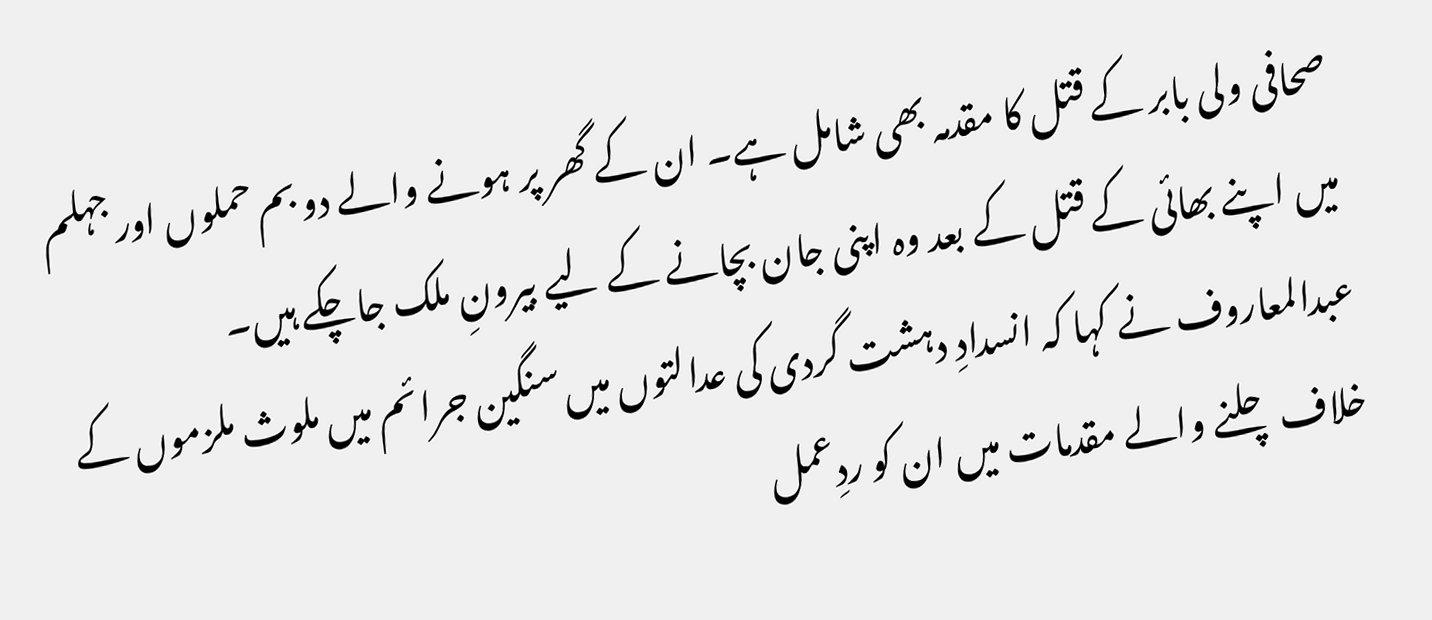صحافی ولی بابر کے قتل کا مقدمہ بھی شامل ہے۔ ان کے گھر پر ہونے والے دو بم حملوں اور جہلم میں اپنے بھائی کے قتل کے بعد وہ اپنی جان بچانے کے لیے بیرونِ ملک جاچکے ہیں۔
عبدالمعاروف نے کہا کہ انسدادِ دہشت گردی کی عدالتوں میں سنگین جرائم میں ملوث ملزموں کے خلاف چلنے والے مقدمات میں ان کو ردِعمل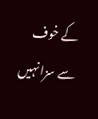کے خوف سے سزا نہیں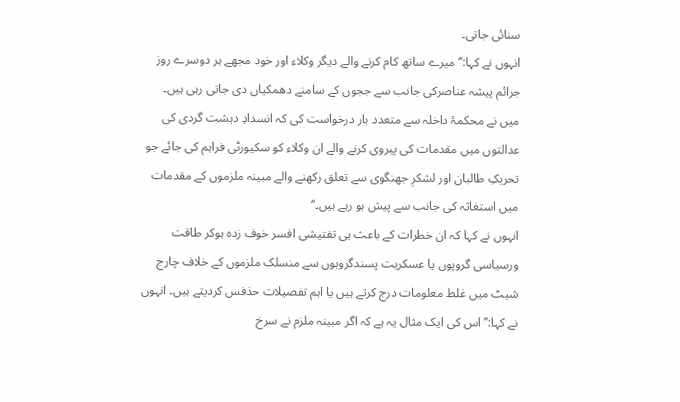سنائی جاتی۔
انہوں نے کہا:’’ میرے ساتھ کام کرنے والے دیگر وکلاء اور خود مجھے ہر دوسرے روز جرائم پیشہ عناصرکی جانب سے ججوں کے سامنے دھمکیاں دی جاتی رہی ہیں۔ میں نے محکمۂ داخلہ سے متعدد بار درخواست کی کہ انسدادِ دہشت گردی کی عدالتوں میں مقدمات کی پیروی کرنے والے ان وکلاء کو سکیورٹی فراہم کی جائے جو تحریکِ طالبان اور لشکرِ جھنگوی سے تعلق رکھنے والے مبینہ ملزموں کے مقدمات میں استغاثہ کی جانب سے پیش ہو رہے ہیں۔‘‘
انہوں نے کہا کہ ان خطرات کے باعث ہی تفتیشی افسر خوف زدہ ہوکر طاقت ورسیاسی گروپوں یا عسکریت پسندگروہوں سے منسلک ملزموں کے خلاف چارج شیٹ میں غلط معلومات درج کرتے ہیں یا اہم تفصیلات حذفس کردیتے ہیں۔ انہوں نے کہا:’’ اس کی ایک مثال یہ ہے کہ اگر مبینہ ملزم نے سرخ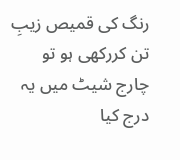رنگ کی قمیص زیبِ تن کررکھی ہو تو چارج شیٹ میں یہ درج کیا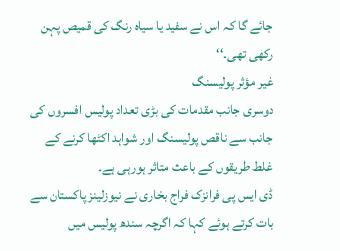جائے گا کہ اس نے سفید یا سیاہ رنگ کی قمیص پہن رکھی تھی۔‘‘
غیر مؤثر پولیسنگ
دوسری جانب مقدمات کی بڑی تعداد پولیس افسروں کی جانب سے ناقص پولیسنگ اور شواہد اکٹھا کرنے کے غلط طریقوں کے باعث متاثر ہورہی ہے۔
ڈی ایس پی فرانزک فراج بخاری نے نیوزلینز پاکستان سے بات کرتے ہوئے کہا کہ اگرچہ سندھ پولیس میں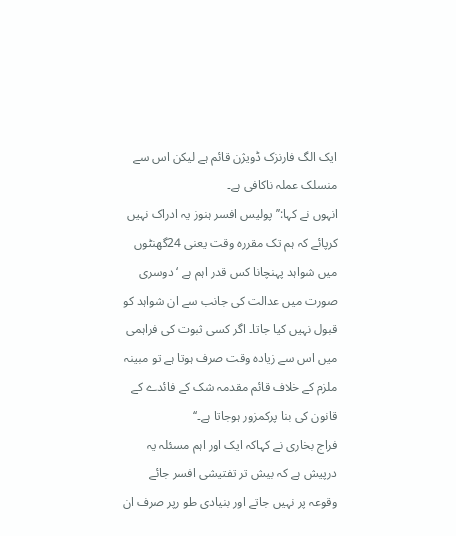ایک الگ فارنزک ڈویژن قائم ہے لیکن اس سے منسلک عملہ ناکافی ہے۔
انہوں نے کہا:’’ پولیس افسر ہنوز یہ ادراک نہیں کرپائے کہ ہم تک مقررہ وقت یعنی 24گھنٹوں میں شواہد پہنچانا کس قدر اہم ہے ‘ دوسری صورت میں عدالت کی جانب سے ان شواہد کو قبول نہیں کیا جاتا۔ اگر کسی ثبوت کی فراہمی میں اس سے زیادہ وقت صرف ہوتا ہے تو مبینہ ملزم کے خلاف قائم مقدمہ شک کے فائدے کے قانون کی بنا پرکمزور ہوجاتا ہے۔‘‘
فراج بخاری نے کہاکہ ایک اور اہم مسئلہ یہ درپیش ہے کہ بیش تر تفتیشی افسر جائے وقوعہ پر نہیں جاتے اور بنیادی طو رپر صرف ان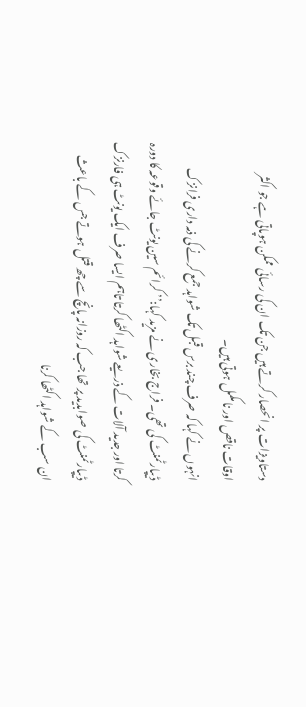دستاویزات پر انحصار کرتے ہیں جن تک ان کی رسائی ممکن ہوپاتی ہے جو اکثر اوقات ناقص اور نامکمل ہوتی ہیں۔
انہوں نے کہا کہ صرف چند برس قبل تک شواہد جمع کرنے کی ذمہ داری فرانزک ڈیپارٹمنٹ کی تھی۔ فراج بخاری نے مزید کہا:’’ کرائم سین یونٹ جائے وقوعہ کا دورہ کرتا اور جدید آلات کے ذریعے شواہد اکٹھا کرتا تاہم ایسا صرف ایک یونٹ ہی فارنزک ڈیپارٹمنٹ کی صوابدید پر تھا جب کہ روزانہ پانچ سے چھ قتل ہوتے جس کے باعث ان سب کے شواہد اکٹھا کرنا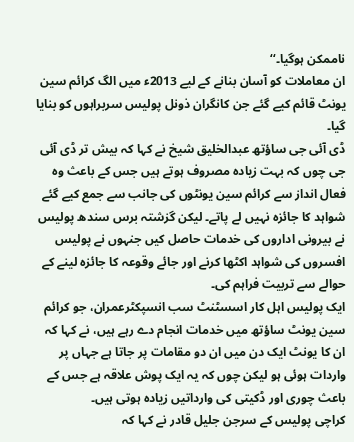ناممکن ہوگیا۔‘‘
ان معاملات کو آسان بنانے کے لیے 2013ء میں الگ کرائم سین یونٹ قائم کیے گئے جن کانگران ذونل پولیس سربراہوں کو بنایا گیا۔
ڈی آئی جی ساؤتھ عبدالخلیق شیخ نے کہا کہ بیش تر ڈی آئی جی چوں کہ بہت زیادہ مصروف ہوتے ہیں جس کے باعث وہ فعال انداز سے کرائم سین یونٹوں کی جانب سے جمع کیے گئے شواہد کا جائزہ نہیں لے پاتے۔ لیکن گزشتہ برس سندھ پولیس نے بیرونی اداروں کی خدمات حاصل کیں جنہوں نے پولیس افسروں کی شواہد اکٹھا کرنے اور جائے وقوعہ کا جائزہ لینے کے حوالے سے تربیت فراہم کی۔
ایک پولیس اہل کار اسسٹنٹ سب انسپکٹرعمران، جو کرائم سین یونٹ ساؤتھ میں خدمات انجام دے رہے ہیں، نے کہا کہ ان کا یونٹ ایک دن میں ان دو مقامات پر جاتا ہے جہاں پر واردات ہوئی ہو لیکن چوں کہ یہ ایک پوش علاقہ ہے جس کے باعث چوری اور ڈکیتی کی وارداتیں زیادہ ہوتی ہیں۔
کراچی پولیس کے سرجن جلیل قادر نے کہا کہ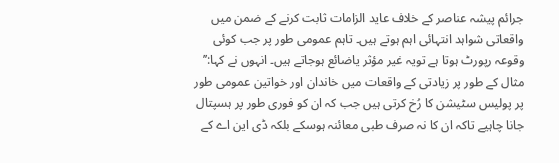جرائم پیشہ عناصر کے خلاف عاید الزامات ثابت کرنے کے ضمن میں واقعاتی شواہد انتہائی اہم ہوتے ہیں۔ تاہم عمومی طور پر جب کوئی وقوعہ رپورٹ ہوتا ہے تویہ غیر مؤثر یاضائع ہوجاتے ہیں۔ انہوں نے کہا:’’ مثال کے طور پر زیادتی کے واقعات میں خاندان اور خواتین عمومی طور پر پولیس سٹیشن کا رُخ کرتی ہیں جب کہ ان کو فوری طور پر ہسپتال جانا چاہیے تاکہ ان کا نہ صرف طبی معائنہ ہوسکے بلکہ ڈی این اے کے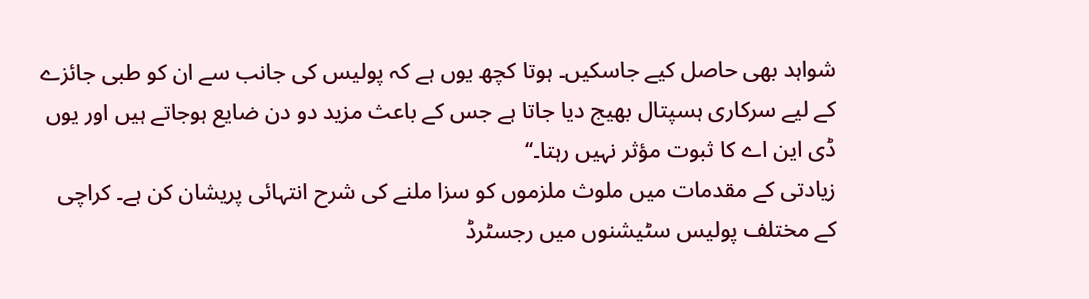شواہد بھی حاصل کیے جاسکیں۔ ہوتا کچھ یوں ہے کہ پولیس کی جانب سے ان کو طبی جائزے کے لیے سرکاری ہسپتال بھیج دیا جاتا ہے جس کے باعث مزید دو دن ضایع ہوجاتے ہیں اور یوں ڈی این اے کا ثبوت مؤثر نہیں رہتا۔‘‘
زیادتی کے مقدمات میں ملوث ملزموں کو سزا ملنے کی شرح انتہائی پریشان کن ہے۔ کراچی کے مختلف پولیس سٹیشنوں میں رجسٹرڈ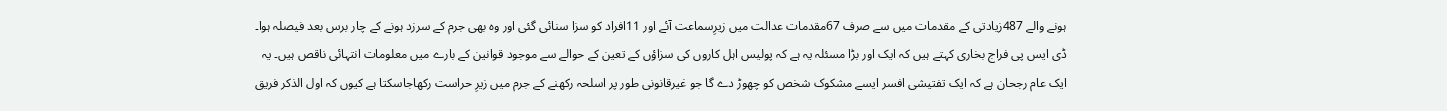ہونے والے 487زیادتی کے مقدمات میں سے صرف 67مقدمات عدالت میں زیرِسماعت آئے اور 11افراد کو سزا سنائی گئی اور وہ بھی جرم کے سرزد ہونے کے چار برس بعد فیصلہ ہوا۔
ڈی ایس پی فراج بخاری کہتے ہیں کہ ایک اور بڑا مسئلہ یہ ہے کہ پولیس اہل کاروں کی سزاؤں کے تعین کے حوالے سے موجود قوانین کے بارے میں معلومات انتہائی ناقص ہیں۔ یہ ایک عام رجحان ہے کہ ایک تفتیشی افسر ایسے مشکوک شخص کو چھوڑ دے گا جو غیرقانونی طور پر اسلحہ رکھنے کے جرم میں زیرِ حراست رکھاجاسکتا ہے کیوں کہ اول الذکر فریق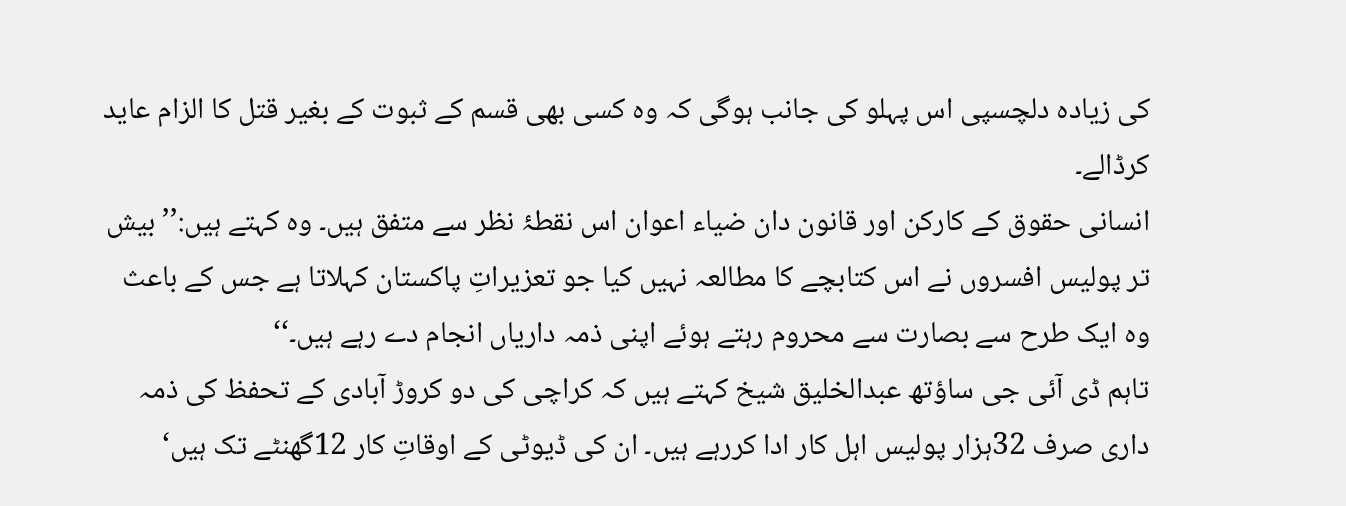کی زیادہ دلچسپی اس پہلو کی جانب ہوگی کہ وہ کسی بھی قسم کے ثبوت کے بغیر قتل کا الزام عاید کرڈالے۔
انسانی حقوق کے کارکن اور قانون دان ضیاء اعوان اس نقطۂ نظر سے متفق ہیں۔ وہ کہتے ہیں:’’ بیش تر پولیس افسروں نے اس کتابچے کا مطالعہ نہیں کیا جو تعزیراتِ پاکستان کہلاتا ہے جس کے باعث وہ ایک طرح سے بصارت سے محروم رہتے ہوئے اپنی ذمہ داریاں انجام دے رہے ہیں۔‘‘
تاہم ڈی آئی جی ساؤتھ عبدالخلیق شیخ کہتے ہیں کہ کراچی کی دو کروڑ آبادی کے تحفظ کی ذمہ داری صرف 32ہزار پولیس اہل کار ادا کررہے ہیں۔ ان کی ڈیوٹی کے اوقاتِ کار 12گھنٹے تک ہیں‘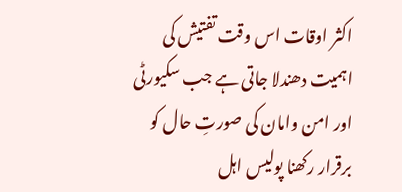اکثر اوقات اس وقت تفتیش کی اہمیت دھندلا جاتی ہے جب سکیورٹی اور امن وامان کی صورتِ حال کو برقرار رکھنا پولیس اہل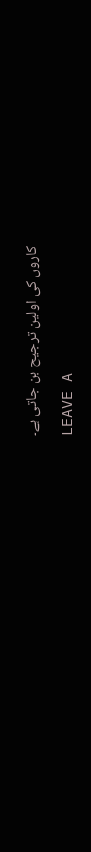کاروں کی اولین ترجیح بن جاتی ہے۔

LEAVE A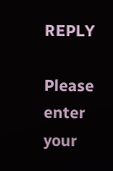REPLY

Please enter your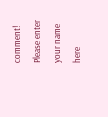comment!
Please enter your name here